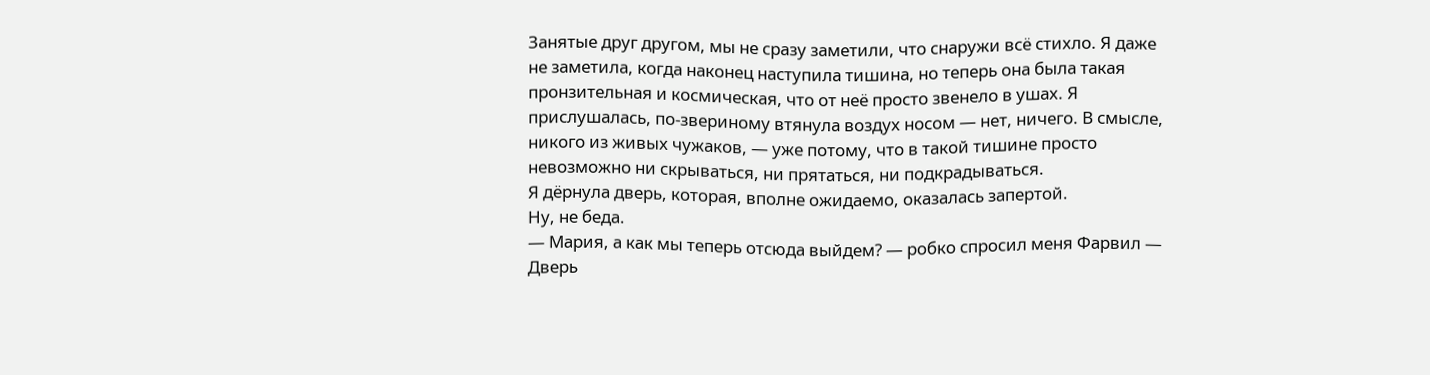Занятые друг другом, мы не сразу заметили, что снаружи всё стихло. Я даже не заметила, когда наконец наступила тишина, но теперь она была такая пронзительная и космическая, что от неё просто звенело в ушах. Я прислушалась, по-звериному втянула воздух носом — нет, ничего. В смысле, никого из живых чужаков, — уже потому, что в такой тишине просто невозможно ни скрываться, ни прятаться, ни подкрадываться.
Я дёрнула дверь, которая, вполне ожидаемо, оказалась запертой.
Ну, не беда.
— Мария, а как мы теперь отсюда выйдем? — робко спросил меня Фарвил — Дверь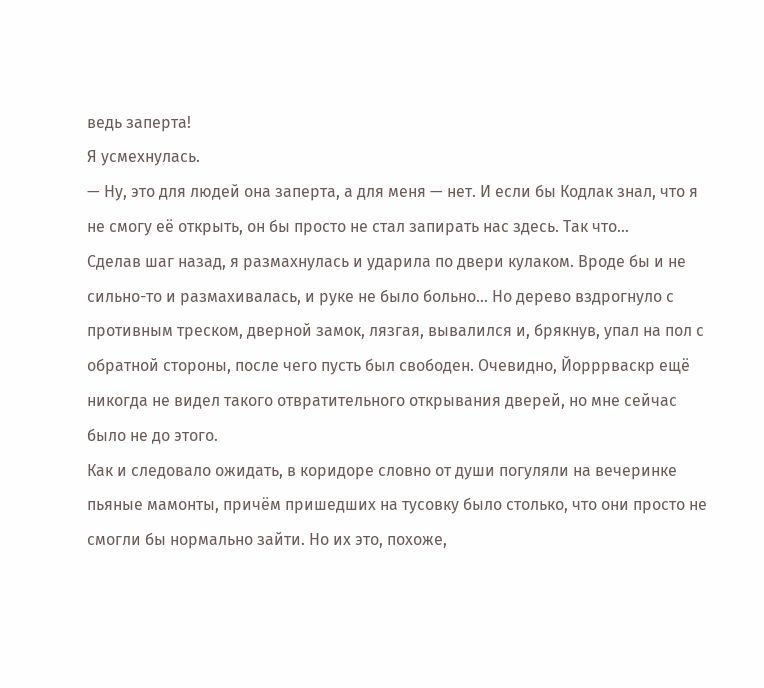ведь заперта!
Я усмехнулась.
— Ну, это для людей она заперта, а для меня — нет. И если бы Кодлак знал, что я не смогу её открыть, он бы просто не стал запирать нас здесь. Так что…
Сделав шаг назад, я размахнулась и ударила по двери кулаком. Вроде бы и не сильно-то и размахивалась, и руке не было больно… Но дерево вздрогнуло с противным треском, дверной замок, лязгая, вывалился и, брякнув, упал на пол с обратной стороны, после чего пусть был свободен. Очевидно, Йорррваскр ещё никогда не видел такого отвратительного открывания дверей, но мне сейчас было не до этого.
Как и следовало ожидать, в коридоре словно от души погуляли на вечеринке пьяные мамонты, причём пришедших на тусовку было столько, что они просто не смогли бы нормально зайти. Но их это, похоже,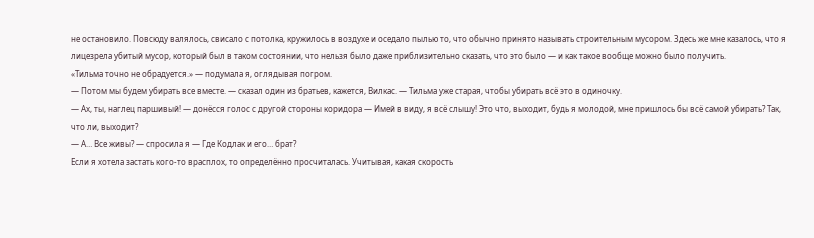не остановило. Повсюду валялось, свисало с потолка, кружилось в воздухе и оседало пылью то, что обычно принято называть строительным мусором. Здесь же мне казалось, что я лицезрела убитый мусор, который был в таком состоянии, что нельзя было даже приблизительно сказать, что это было — и как такое вообще можно было получить.
«Тильма точно не обрадуется.» — подумала я, оглядывая погром.
— Потом мы будем убирать все вместе. — сказал один из братьев, кажется, Вилкас. — Тильма уже старая, чтобы убирать всё это в одиночку.
— Ах, ты, наглец паршивый! — донёсся голос с другой стороны коридора — Имей в виду, я всё слышу! Это что, выходит, будь я молодой, мне пришлось бы всё самой убирать? Так, что ли, выходит?
— А… Все живы? — спросила я — Где Кодлак и его… брат?
Если я хотела застать кого-то врасплох, то определённо просчиталась. Учитывая, какая скорость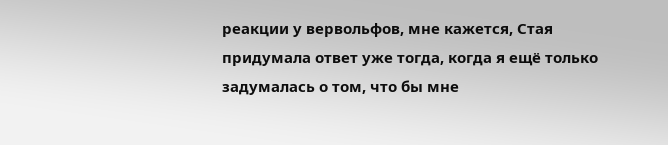реакции у вервольфов, мне кажется, Стая придумала ответ уже тогда, когда я ещё только задумалась о том, что бы мне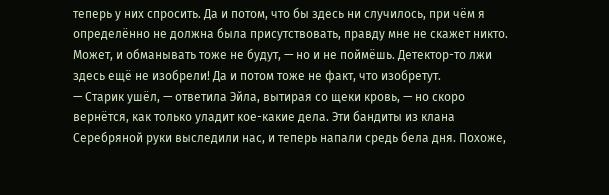теперь у них спросить. Да и потом, что бы здесь ни случилось, при чём я определённо не должна была присутствовать, правду мне не скажет никто. Может, и обманывать тоже не будут, — но и не поймёшь. Детектор-то лжи здесь ещё не изобрели! Да и потом тоже не факт, что изобретут.
— Старик ушёл, — ответила Эйла, вытирая со щеки кровь, — но скоро вернётся, как только уладит кое-какие дела. Эти бандиты из клана Серебряной руки выследили нас, и теперь напали средь бела дня. Похоже,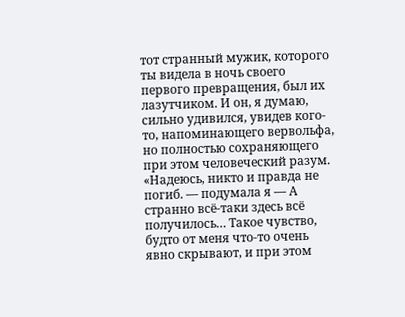тот странный мужик, которого ты видела в ночь своего первого превращения, был их лазутчиком. И он, я думаю, сильно удивился, увидев кого-то, напоминающего вервольфа, но полностью сохраняющего при этом человеческий разум.
«Надеюсь, никто и правда не погиб. — подумала я — А странно всё-таки здесь всё получилось… Такое чувство, будто от меня что-то очень явно скрывают, и при этом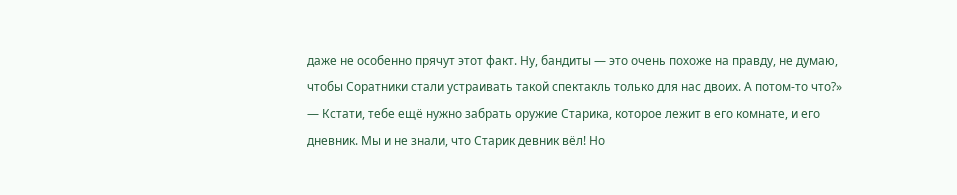даже не особенно прячут этот факт. Ну, бандиты — это очень похоже на правду, не думаю, чтобы Соратники стали устраивать такой спектакль только для нас двоих. А потом-то что?»
— Кстати, тебе ещё нужно забрать оружие Старика, которое лежит в его комнате, и его дневник. Мы и не знали, что Старик девник вёл! Но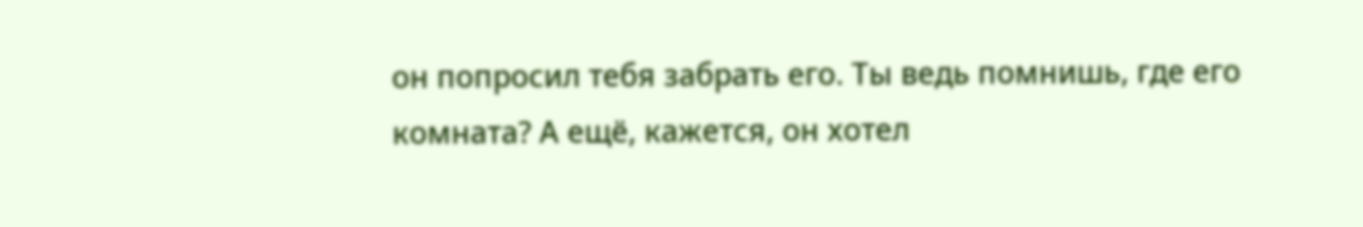он попросил тебя забрать его. Ты ведь помнишь, где его комната? А ещё, кажется, он хотел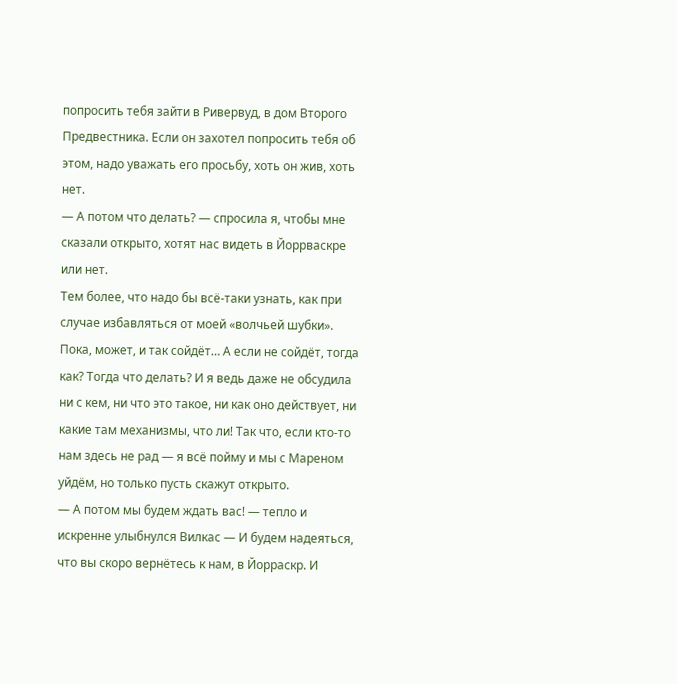попросить тебя зайти в Ривервуд, в дом Второго Предвестника. Если он захотел попросить тебя об этом, надо уважать его просьбу, хоть он жив, хоть нет.
— А потом что делать? — спросила я, чтобы мне сказали открыто, хотят нас видеть в Йоррваскре или нет.
Тем более, что надо бы всё-таки узнать, как при случае избавляться от моей «волчьей шубки». Пока, может, и так сойдёт… А если не сойдёт, тогда как? Тогда что делать? И я ведь даже не обсудила ни с кем, ни что это такое, ни как оно действует, ни какие там механизмы, что ли! Так что, если кто-то нам здесь не рад — я всё пойму и мы с Мареном уйдём, но только пусть скажут открыто.
— А потом мы будем ждать вас! — тепло и искренне улыбнулся Вилкас — И будем надеяться, что вы скоро вернётесь к нам, в Йорраскр. И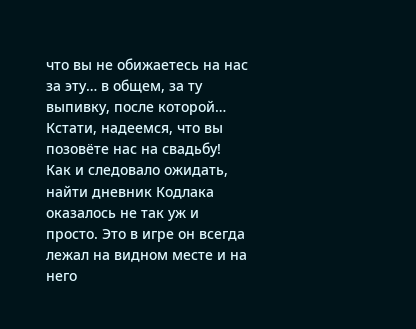что вы не обижаетесь на нас за эту… в общем, за ту выпивку, после которой… Кстати, надеемся, что вы позовёте нас на свадьбу!
Как и следовало ожидать, найти дневник Кодлака оказалось не так уж и просто. Это в игре он всегда лежал на видном месте и на него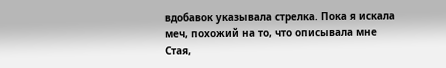вдобавок указывала стрелка. Пока я искала меч, похожий на то, что описывала мне Стая,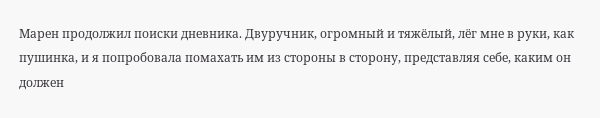Марен продолжил поиски дневника. Двуручник, огромный и тяжёлый, лёг мне в руки, как пушинка, и я попробовала помахать им из стороны в сторону, представляя себе, каким он должен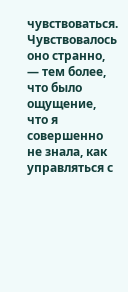чувствоваться. Чувствовалось оно странно, — тем более, что было ощущение, что я совершенно не знала, как управляться с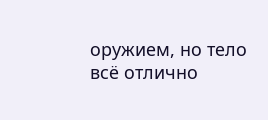оружием, но тело всё отлично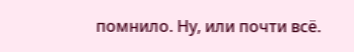помнило. Ну, или почти всё.